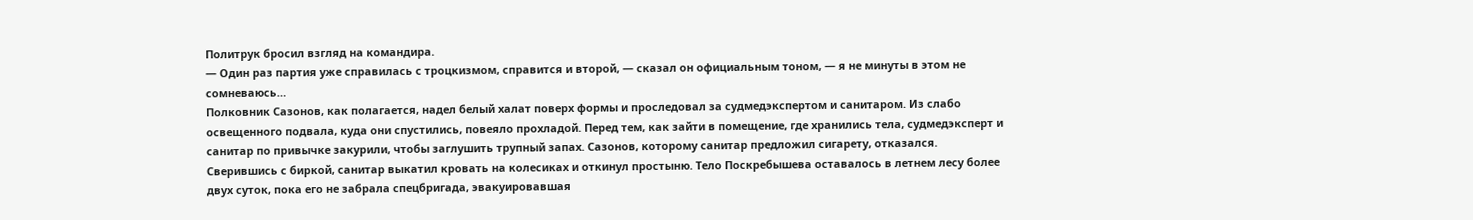Политрук бросил взгляд на командира.
— Один раз партия уже справилась с троцкизмом, справится и второй, — сказал он официальным тоном, — я не минуты в этом не сомневаюсь…
Полковник Сазонов, как полагается, надел белый халат поверх формы и проследовал за судмедэкспертом и санитаром. Из слабо освещенного подвала, куда они спустились, повеяло прохладой. Перед тем, как зайти в помещение, где хранились тела, судмедэксперт и санитар по привычке закурили, чтобы заглушить трупный запах. Сазонов, которому санитар предложил сигарету, отказался.
Сверившись с биркой, санитар выкатил кровать на колесиках и откинул простыню. Тело Поскребышева оставалось в летнем лесу более двух суток, пока его не забрала спецбригада, эвакуировавшая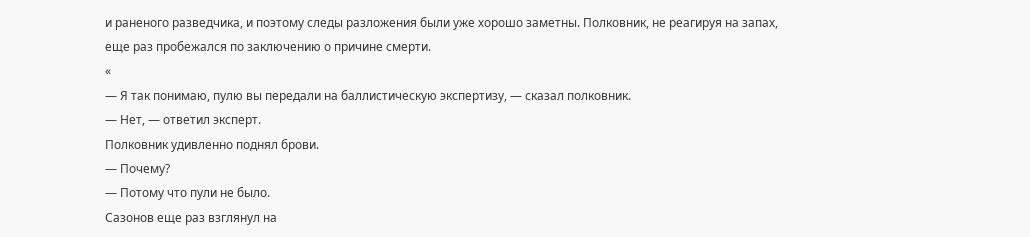и раненого разведчика, и поэтому следы разложения были уже хорошо заметны. Полковник, не реагируя на запах, еще раз пробежался по заключению о причине смерти.
«
— Я так понимаю, пулю вы передали на баллистическую экспертизу, — сказал полковник.
— Нет, — ответил эксперт.
Полковник удивленно поднял брови.
— Почему?
— Потому что пули не было.
Сазонов еще раз взглянул на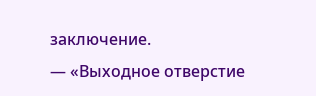заключение.
— «Выходное отверстие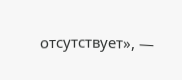отсутствует», —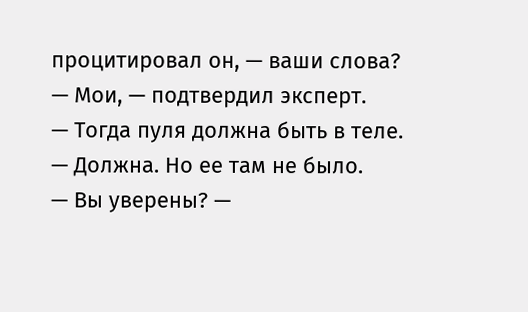процитировал он, — ваши слова?
— Мои, — подтвердил эксперт.
— Тогда пуля должна быть в теле.
— Должна. Но ее там не было.
— Вы уверены? —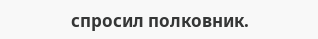спросил полковник.